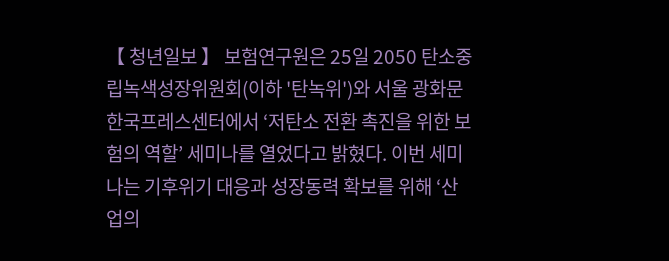【 청년일보 】 보험연구원은 25일 2050 탄소중립녹색성장위원회(이하 '탄녹위')와 서울 광화문 한국프레스센터에서 ‘저탄소 전환 촉진을 위한 보험의 역할’ 세미나를 열었다고 밝혔다. 이번 세미나는 기후위기 대응과 성장동력 확보를 위해 ‘산업의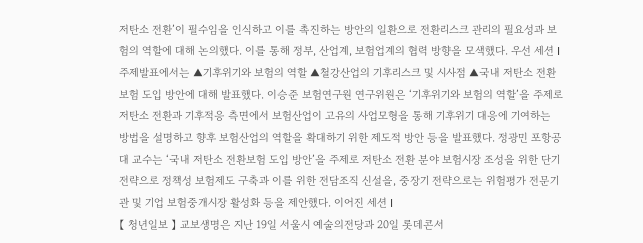저탄소 전환’이 필수임을 인식하고 이를 촉진하는 방안의 일환으로 전환리스크 관리의 필요성과 보험의 역할에 대해 논의했다. 이를 통해 정부, 산업계, 보험업계의 협력 방향을 모색했다. 우선 세션 I 주제발표에서는 ▲기후위기와 보험의 역할 ▲철강산업의 기후리스크 및 시사점 ▲국내 저탄소 전환보험 도입 방안에 대해 발표했다. 이승준 보험연구원 연구위원은 ‘기후위기와 보험의 역할’을 주제로 저탄소 전환과 기후적응 측면에서 보험산업이 고유의 사업모형을 통해 기후위기 대응에 기여하는 방법을 설명하고 향후 보험산업의 역할을 확대하기 위한 제도적 방안 등을 발표했다. 정광민 포항공대 교수는 ‘국내 저탄소 전환보험 도입 방안’을 주제로 저탄소 전환 분야 보험시장 조성을 위한 단기 전략으로 정책성 보험제도 구축과 이를 위한 전담조직 신설을, 중장기 전략으로는 위험평가 전문기관 및 기업 보험중개시장 활성화 등을 제안했다. 이어진 세션 I
【 청년일보 】 교보생명은 지난 19일 서울시 예술의전당과 20일 롯데콘서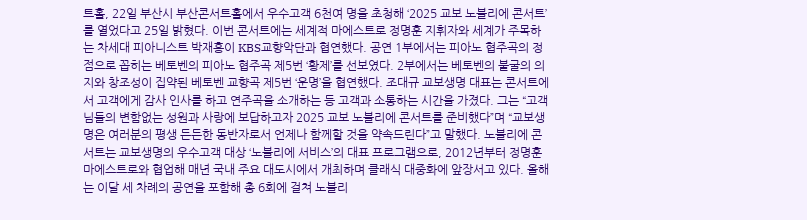트홀, 22일 부산시 부산콘서트홀에서 우수고객 6천여 명을 초청해 ‘2025 교보 노블리에 콘서트’를 열었다고 25일 밝혔다. 이번 콘서트에는 세계적 마에스트로 정명훈 지휘자와 세계가 주목하는 차세대 피아니스트 박재홍이 KBS교향악단과 협연했다. 공연 1부에서는 피아노 협주곡의 정점으로 꼽히는 베토벤의 피아노 협주곡 제5번 ‘황제’를 선보였다. 2부에서는 베토벤의 불굴의 의지와 창조성이 집약된 베토벤 교향곡 제5번 ‘운명’을 협연했다. 조대규 교보생명 대표는 콘서트에서 고객에게 감사 인사를 하고 연주곡을 소개하는 등 고객과 소통하는 시간을 가졌다. 그는 “고객님들의 변함없는 성원과 사랑에 보답하고자 2025 교보 노블리에 콘서트를 준비했다”며 “교보생명은 여러분의 평생 든든한 동반자로서 언제나 함께할 것을 약속드린다”고 말했다. 노블리에 콘서트는 교보생명의 우수고객 대상 ‘노블리에 서비스’의 대표 프로그램으로, 2012년부터 정명훈 마에스트로와 협업해 매년 국내 주요 대도시에서 개최하며 클래식 대중화에 앞장서고 있다. 올해는 이달 세 차례의 공연을 포함해 총 6회에 걸쳐 노블리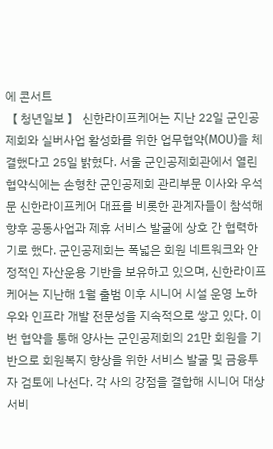에 콘서트
【 청년일보 】 신한라이프케어는 지난 22일 군인공제회와 실버사업 활성화를 위한 업무협약(MOU)을 체결했다고 25일 밝혔다. 서울 군인공제회관에서 열린 협약식에는 손형찬 군인공제회 관리부문 이사와 우석문 신한라이프케어 대표를 비롯한 관계자들이 참석해 향후 공동사업과 제휴 서비스 발굴에 상호 간 협력하기로 했다. 군인공제회는 폭넓은 회원 네트워크와 안정적인 자산운용 기반을 보유하고 있으며, 신한라이프케어는 지난해 1월 출범 이후 시니어 시설 운영 노하우와 인프라 개발 전문성을 지속적으로 쌓고 있다. 이번 협약을 통해 양사는 군인공제회의 21만 회원을 기반으로 회원복지 향상을 위한 서비스 발굴 및 금융투자 검토에 나선다. 각 사의 강점을 결합해 시니어 대상 서비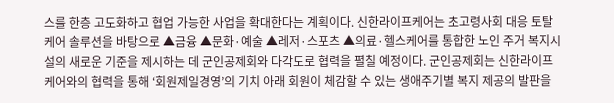스를 한층 고도화하고 협업 가능한 사업을 확대한다는 계획이다. 신한라이프케어는 초고령사회 대응 토탈케어 솔루션을 바탕으로 ▲금융 ▲문화·예술 ▲레저·스포츠 ▲의료·헬스케어를 통합한 노인 주거 복지시설의 새로운 기준을 제시하는 데 군인공제회와 다각도로 협력을 펼칠 예정이다. 군인공제회는 신한라이프케어와의 협력을 통해 ‘회원제일경영’의 기치 아래 회원이 체감할 수 있는 생애주기별 복지 제공의 발판을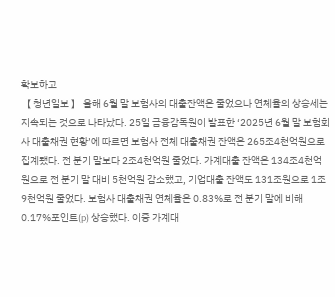확보하고
【 청년일보 】 올해 6월 말 보험사의 대출잔액은 줄었으나 연체율의 상승세는 지속되는 것으로 나타났다. 25일 금융감독원이 발표한 ‘2025년 6월 말 보험회사 대출채권 현황’에 따르면 보험사 전체 대출채권 잔액은 265조4천억원으로 집계됐다. 전 분기 말보다 2조4천억원 줄었다. 가계대출 잔액은 134조4천억원으로 전 분기 말 대비 5천억원 감소했고, 기업대출 잔액도 131조원으로 1조9천억원 줄었다. 보험사 대출채권 연체율은 0.83%로 전 분기 말에 비해 0.17%포인트(p) 상승했다. 이중 가계대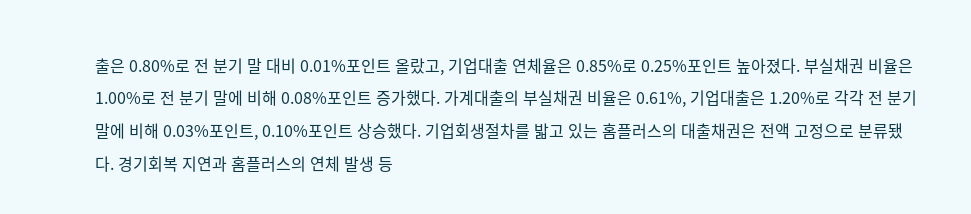출은 0.80%로 전 분기 말 대비 0.01%포인트 올랐고, 기업대출 연체율은 0.85%로 0.25%포인트 높아졌다. 부실채권 비율은 1.00%로 전 분기 말에 비해 0.08%포인트 증가했다. 가계대출의 부실채권 비율은 0.61%, 기업대출은 1.20%로 각각 전 분기 말에 비해 0.03%포인트, 0.10%포인트 상승했다. 기업회생절차를 밟고 있는 홈플러스의 대출채권은 전액 고정으로 분류됐다. 경기회복 지연과 홈플러스의 연체 발생 등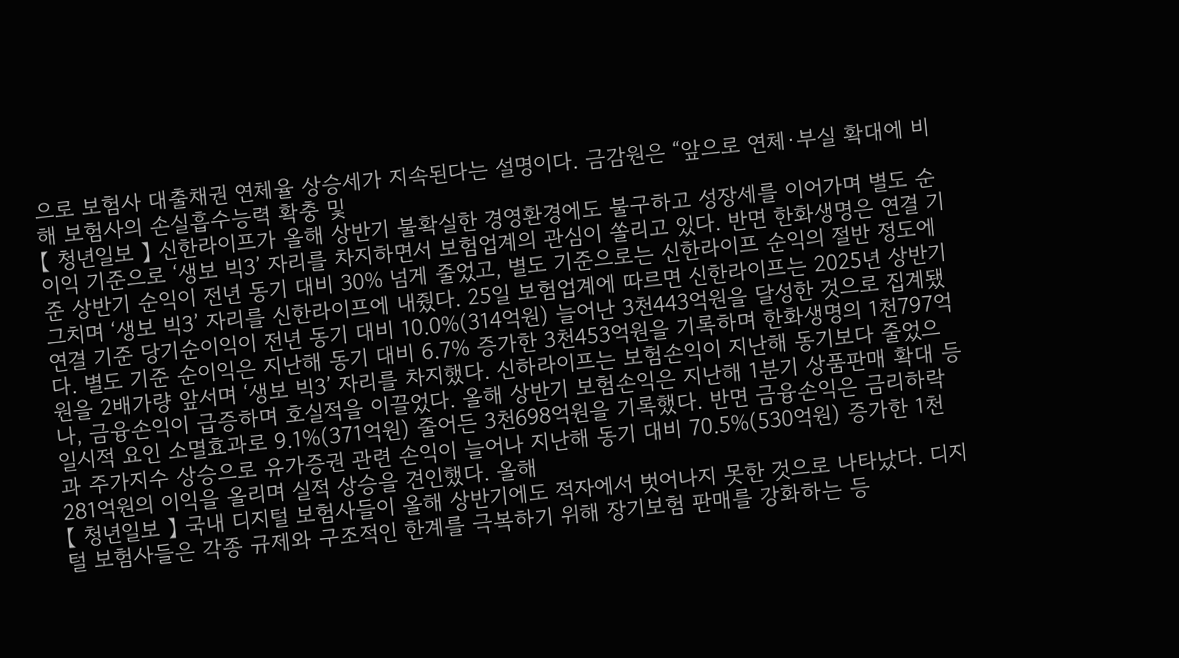으로 보험사 대출채권 연체율 상승세가 지속된다는 설명이다. 금감원은 “앞으로 연체·부실 확대에 비해 보험사의 손실흡수능력 확충 및
【 청년일보 】 신한라이프가 올해 상반기 불확실한 경영환경에도 불구하고 성장세를 이어가며 별도 순이익 기준으로 ‘생보 빅3’ 자리를 차지하면서 보험업계의 관심이 쏠리고 있다. 반면 한화생명은 연결 기준 상반기 순익이 전년 동기 대비 30% 넘게 줄었고, 별도 기준으로는 신한라이프 순익의 절반 정도에 그치며 ‘생보 빅3’ 자리를 신한라이프에 내줬다. 25일 보험업계에 따르면 신한라이프는 2025년 상반기 연결 기준 당기순이익이 전년 동기 대비 10.0%(314억원) 늘어난 3천443억원을 달성한 것으로 집계됐다. 별도 기준 순이익은 지난해 동기 대비 6.7% 증가한 3천453억원을 기록하며 한화생명의 1천797억원을 2배가량 앞서며 ‘생보 빅3’ 자리를 차지했다. 신하라이프는 보험손익이 지난해 동기보다 줄었으나, 금융손익이 급증하며 호실적을 이끌었다. 올해 상반기 보험손익은 지난해 1분기 상품판매 확대 등 일시적 요인 소멸효과로 9.1%(371억원) 줄어든 3천698억원을 기록했다. 반면 금융손익은 금리하락과 주가지수 상승으로 유가증권 관련 손익이 늘어나 지난해 동기 대비 70.5%(530억원) 증가한 1천281억원의 이익을 올리며 실적 상승을 견인했다. 올해
【 청년일보 】 국내 디지털 보험사들이 올해 상반기에도 적자에서 벗어나지 못한 것으로 나타났다. 디지털 보험사들은 각종 규제와 구조적인 한계를 극복하기 위해 장기보험 판매를 강화하는 등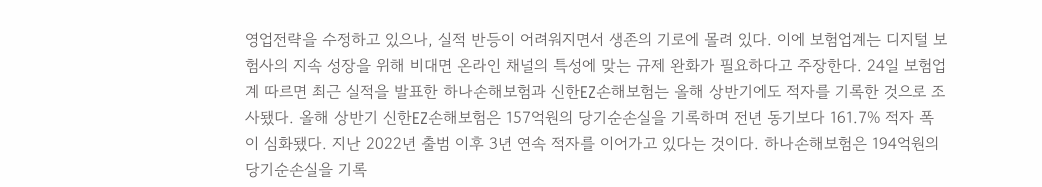영업전략을 수정하고 있으나, 실적 반등이 어려워지면서 생존의 기로에 몰려 있다. 이에 보험업계는 디지털 보험사의 지속 성장을 위해 비대면 온라인 채널의 특성에 맞는 규제 완화가 필요하다고 주장한다. 24일 보험업계 따르면 최근 실적을 발표한 하나손해보험과 신한EZ손해보험는 올해 상반기에도 적자를 기록한 것으로 조사됐다. 올해 상반기 신한EZ손해보험은 157억원의 당기순손실을 기록하며 전년 동기보다 161.7% 적자 폭이 심화됐다. 지난 2022년 출범 이후 3년 연속 적자를 이어가고 있다는 것이다. 하나손해보험은 194억원의 당기순손실을 기록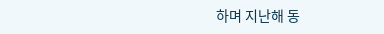하며 지난해 동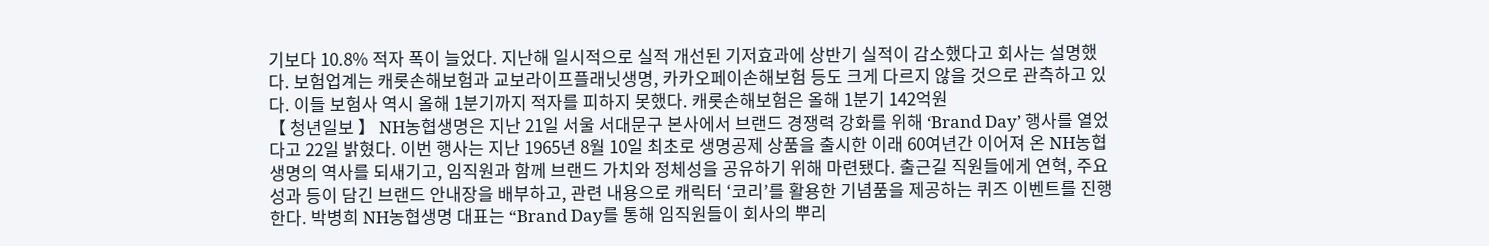기보다 10.8% 적자 폭이 늘었다. 지난해 일시적으로 실적 개선된 기저효과에 상반기 실적이 감소했다고 회사는 설명했다. 보험업계는 캐롯손해보험과 교보라이프플래닛생명, 카카오페이손해보험 등도 크게 다르지 않을 것으로 관측하고 있다. 이들 보험사 역시 올해 1분기까지 적자를 피하지 못했다. 캐롯손해보험은 올해 1분기 142억원
【 청년일보 】 NH농협생명은 지난 21일 서울 서대문구 본사에서 브랜드 경쟁력 강화를 위해 ‘Brand Day’ 행사를 열었다고 22일 밝혔다. 이번 행사는 지난 1965년 8월 10일 최초로 생명공제 상품을 출시한 이래 60여년간 이어져 온 NH농협생명의 역사를 되새기고, 임직원과 함께 브랜드 가치와 정체성을 공유하기 위해 마련됐다. 출근길 직원들에게 연혁, 주요성과 등이 담긴 브랜드 안내장을 배부하고, 관련 내용으로 캐릭터 ‘코리’를 활용한 기념품을 제공하는 퀴즈 이벤트를 진행한다. 박병희 NH농협생명 대표는 “Brand Day를 통해 임직원들이 회사의 뿌리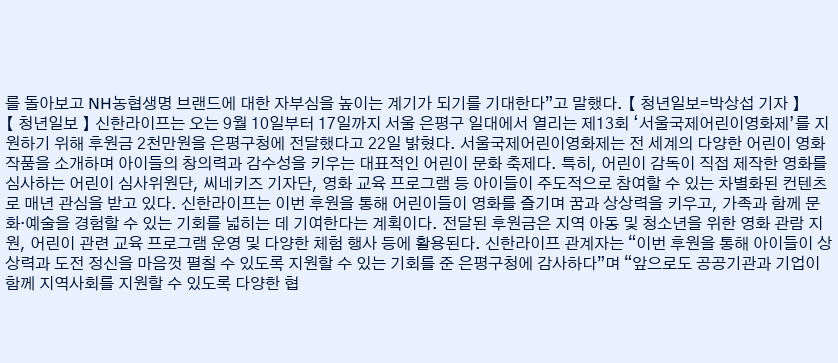를 돌아보고 NH농협생명 브랜드에 대한 자부심을 높이는 계기가 되기를 기대한다”고 말했다. 【 청년일보=박상섭 기자 】
【 청년일보 】 신한라이프는 오는 9월 10일부터 17일까지 서울 은평구 일대에서 열리는 제13회 ‘서울국제어린이영화제’를 지원하기 위해 후원금 2천만원을 은평구청에 전달했다고 22일 밝혔다. 서울국제어린이영화제는 전 세계의 다양한 어린이 영화 작품을 소개하며 아이들의 창의력과 감수성을 키우는 대표적인 어린이 문화 축제다. 특히, 어린이 감독이 직접 제작한 영화를 심사하는 어린이 심사위원단, 씨네키즈 기자단, 영화 교육 프로그램 등 아이들이 주도적으로 참여할 수 있는 차별화된 컨텐츠로 매년 관심을 받고 있다. 신한라이프는 이번 후원을 통해 어린이들이 영화를 즐기며 꿈과 상상력을 키우고, 가족과 함께 문화·예술을 경험할 수 있는 기회를 넓히는 데 기여한다는 계획이다. 전달된 후원금은 지역 아동 및 청소년을 위한 영화 관람 지원, 어린이 관련 교육 프로그램 운영 및 다양한 체험 행사 등에 활용된다. 신한라이프 관계자는 “이번 후원을 통해 아이들이 상상력과 도전 정신을 마음껏 펼칠 수 있도록 지원할 수 있는 기회를 준 은평구청에 감사하다”며 “앞으로도 공공기관과 기업이 함께 지역사회를 지원할 수 있도록 다양한 협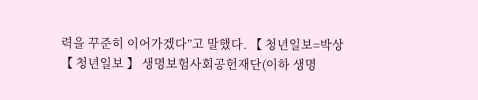력을 꾸준히 이어가겠다”고 말했다. 【 청년일보=박상
【 청년일보 】 생명보험사회공헌재단(이하 생명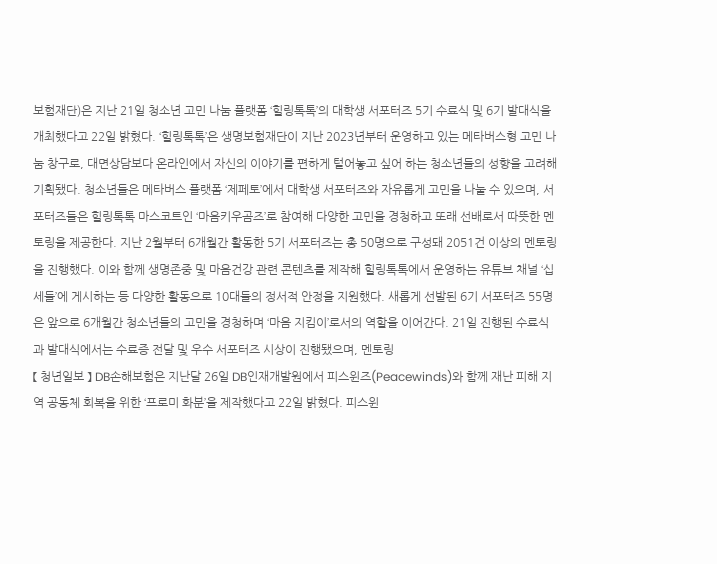보험재단)은 지난 21일 청소년 고민 나눔 플랫폼 ‘힐링톡톡’의 대학생 서포터즈 5기 수료식 및 6기 발대식을 개최했다고 22일 밝혔다. ‘힐링톡톡’은 생명보험재단이 지난 2023년부터 운영하고 있는 메타버스형 고민 나눔 창구로, 대면상담보다 온라인에서 자신의 이야기를 편하게 털어놓고 싶어 하는 청소년들의 성향을 고려해 기획됐다. 청소년들은 메타버스 플랫폼 ‘제페토’에서 대학생 서포터즈와 자유롭게 고민을 나눌 수 있으며, 서포터즈들은 힐링톡톡 마스코트인 ‘마음키우곰즈’로 참여해 다양한 고민을 경청하고 또래 선배로서 따뜻한 멘토링을 제공한다. 지난 2월부터 6개월간 활동한 5기 서포터즈는 총 50명으로 구성돼 2051건 이상의 멘토링을 진행했다. 이와 함께 생명존중 및 마음건강 관련 콘텐츠를 제작해 힐링톡톡에서 운영하는 유튜브 채널 ‘십세들’에 게시하는 등 다양한 활동으로 10대들의 정서적 안정을 지원했다. 새롭게 선발된 6기 서포터즈 55명은 앞으로 6개월간 청소년들의 고민을 경청하며 ‘마음 지킴이’로서의 역할을 이어간다. 21일 진행된 수료식과 발대식에서는 수료증 전달 및 우수 서포터즈 시상이 진행됐으며, 멘토링
【 청년일보 】 DB손해보험은 지난달 26일 DB인재개발원에서 피스윈즈(Peacewinds)와 함께 재난 피해 지역 공동체 회복을 위한 ‘프로미 화분’을 제작했다고 22일 밝혔다. 피스윈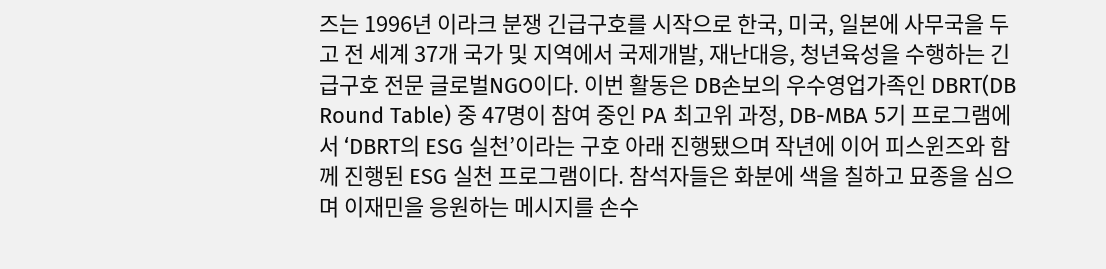즈는 1996년 이라크 분쟁 긴급구호를 시작으로 한국, 미국, 일본에 사무국을 두고 전 세계 37개 국가 및 지역에서 국제개발, 재난대응, 청년육성을 수행하는 긴급구호 전문 글로벌NGO이다. 이번 활동은 DB손보의 우수영업가족인 DBRT(DB Round Table) 중 47명이 참여 중인 PA 최고위 과정, DB-MBA 5기 프로그램에서 ‘DBRT의 ESG 실천’이라는 구호 아래 진행됐으며 작년에 이어 피스윈즈와 함께 진행된 ESG 실천 프로그램이다. 참석자들은 화분에 색을 칠하고 묘종을 심으며 이재민을 응원하는 메시지를 손수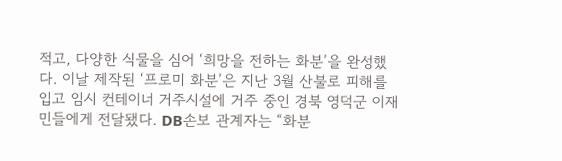적고, 다양한 식물을 심어 ‘희망을 전하는 화분’을 완성했다. 이날 제작된 ‘프로미 화분’은 지난 3월 산불로 피해를 입고 임시 컨테이너 거주시설에 거주 중인 경북 영덕군 이재민들에게 전달됐다. DB손보 관계자는 “화분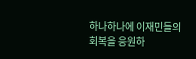하나하나에 이재민들의 회복을 응원하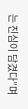는 진심이 담겼다”며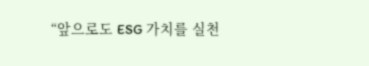“앞으로도 ESG 가치를 실천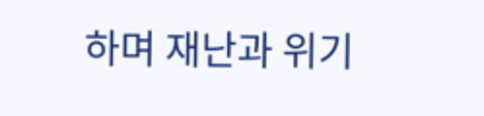하며 재난과 위기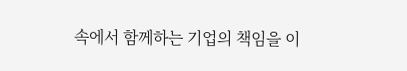속에서 함께하는 기업의 책임을 이